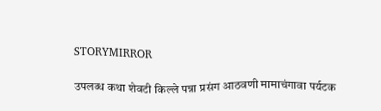STORYMIRROR

उपलब्ध कथा शेवटी किल्ले पन्ना प्रसंग आठवणी मामाचंगावा पर्यटक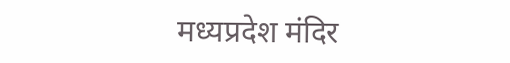मध्यप्रदेश मंदिर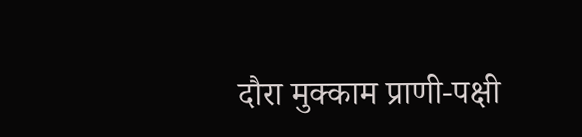दौरा मुक्काम प्राणी-पक्षी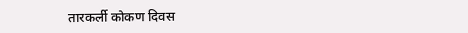तारकर्ली कोकण दिवस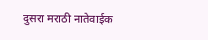दुसरा मराठी नातेवाईक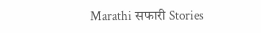Marathi सफारी Stories